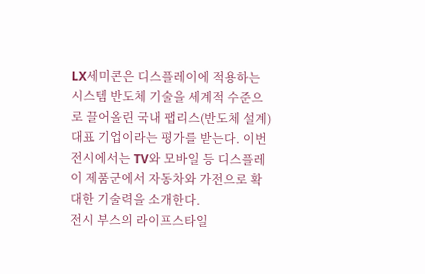LX세미콘은 디스플레이에 적용하는 시스템 반도체 기술을 세계적 수준으로 끌어올린 국내 팹리스(반도체 설계) 대표 기업이라는 평가를 받는다. 이번 전시에서는 TV와 모바일 등 디스플레이 제품군에서 자동차와 가전으로 확대한 기술력을 소개한다.
전시 부스의 라이프스타일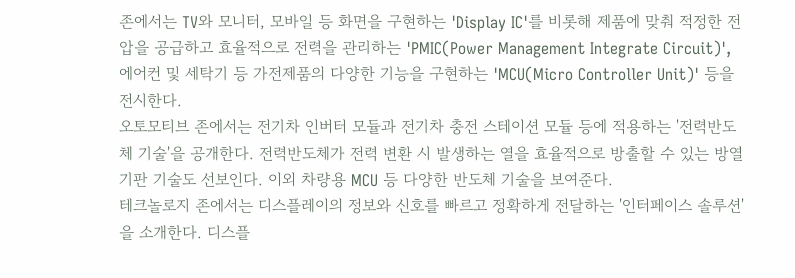존에서는 TV와 모니터, 모바일 등 화면을 구현하는 'Display IC'를 비롯해 제품에 맞춰 적정한 전압을 공급하고 효율적으로 전력을 관리하는 'PMIC(Power Management Integrate Circuit)', 에어컨 및 세탁기 등 가전제품의 다양한 기능을 구현하는 'MCU(Micro Controller Unit)' 등을 전시한다.
오토모티브 존에서는 전기차 인버터 모듈과 전기차 충전 스테이션 모듈 등에 적용하는 '전력반도체 기술'을 공개한다. 전력반도체가 전력 변환 시 발생하는 열을 효율적으로 방출할 수 있는 방열기판 기술도 선보인다. 이외 차량용 MCU 등 다양한 반도체 기술을 보여준다.
테크놀로지 존에서는 디스플레이의 정보와 신호를 빠르고 정확하게 전달하는 '인터페이스 솔루션'을 소개한다. 디스플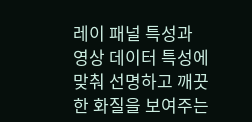레이 패널 특성과 영상 데이터 특성에 맞춰 선명하고 깨끗한 화질을 보여주는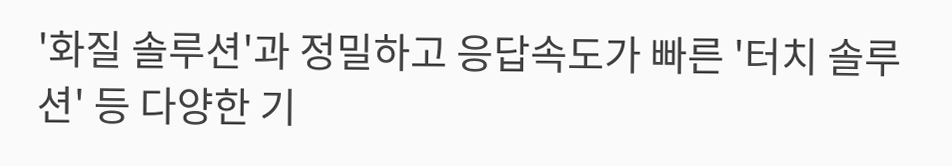'화질 솔루션'과 정밀하고 응답속도가 빠른 '터치 솔루션' 등 다양한 기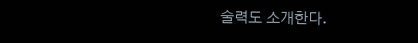술력도 소개한다.